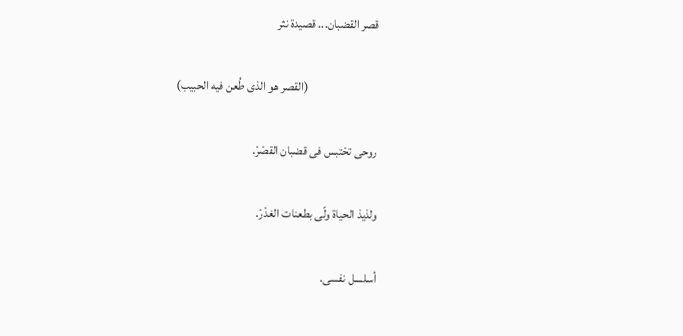قصر القضبان... قصيدة نثر

                             (القصر هو الذى طُعن فيه الحبيب)

روحى تحْتبس فى قضبان القصْرْ.

ولذيذ الحياة ولّى بطعنات الغدْرْ.

أسلسل نفسى.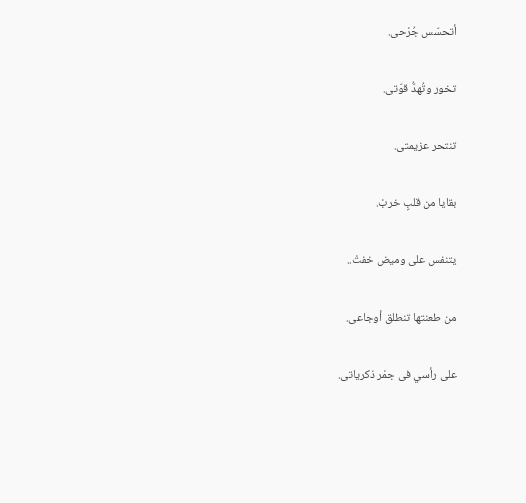أتحسّس جُرْحى.

تخور وتُهدُّ قوّتى.

تنتحر عزيمتى.

بقايا من قلبٍ خربْ.

يتنفس على وميض خفتْ..

من طعنتها تنطلق أوجاعى.

على رأسي فى جمْر ذكرياتى.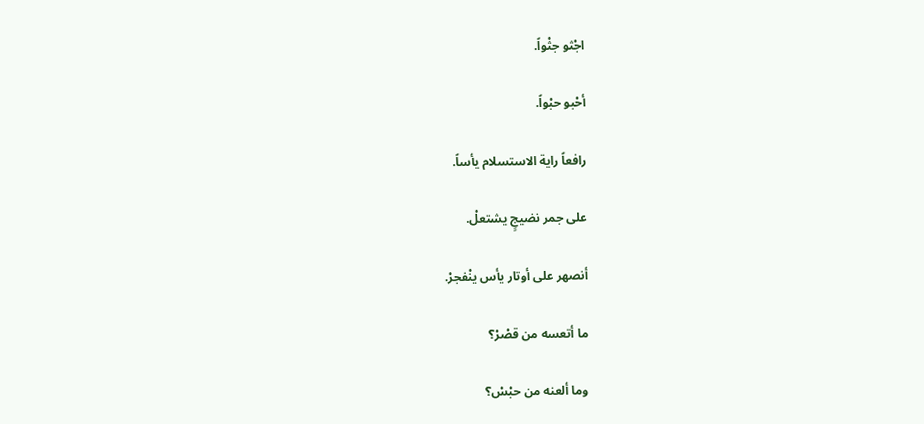اجْثو جثْواً.

أحْبو حبْواً.

رافعاً راية الاستسلام يأساً.

على جمر نضيجٍ يشتعلْ.

أنصهر على أوتار يأس ينْفجرْ.

ما أتعسه من قصْرْ؟

وما ألعنه من حبْسْ؟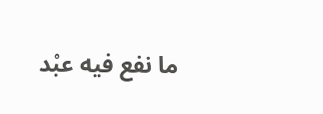ما نفع فيه عبْد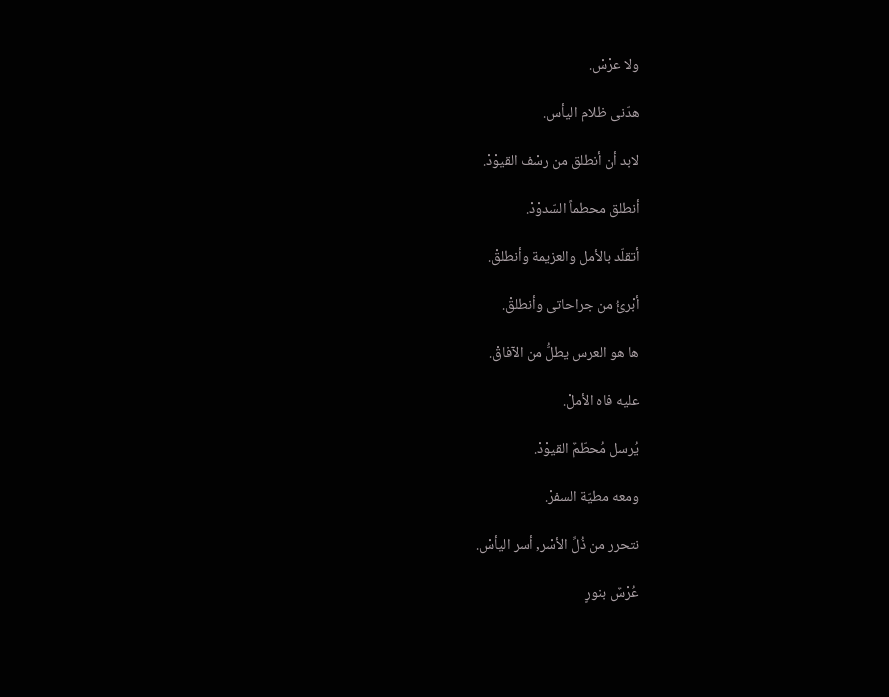ولا عرْسْ.

هدّنى ظلام اليأس.

لابد أن أنطلق من رسْف القيوْدْ.

أنطلق محطماً السّدوْدْ.

أتقلّد بالأمل والعزيمة وأنطلقْ.

أبْرئُ من جراحاتى وأنطلقْ.

ها هو العرس يطلُّ من الآفاقْ.

عليه فاه الأملْ.

يُرسل مُحطّمٌ القيوْدْ.

ومعه مطيّة السفرْ.

نتحرر من ذُلِّ الأسْر, أسر اليأسْ.

عُرْسٌ بنورٍ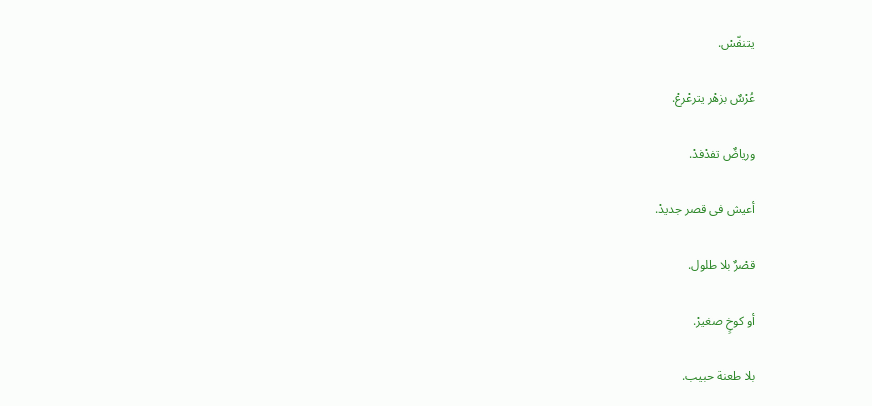يتنفّسْ.

عُرْسٌ بزهْر يترعْرعْ.

ورياضٌ تفدْفدْ.

أعيش فى قصر جديدْ.

قصْرٌ بلا طلول.

أو كوخٍ صغيرْ.

بلا طعنة حبيب.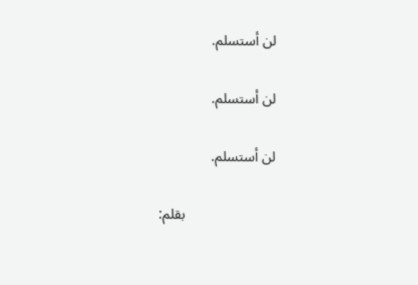لن أستسلم.

لن أستسلم.

لن أستسلم.

                         بقلم: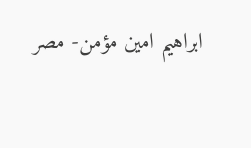ابراهيم امين مؤمن- مصر